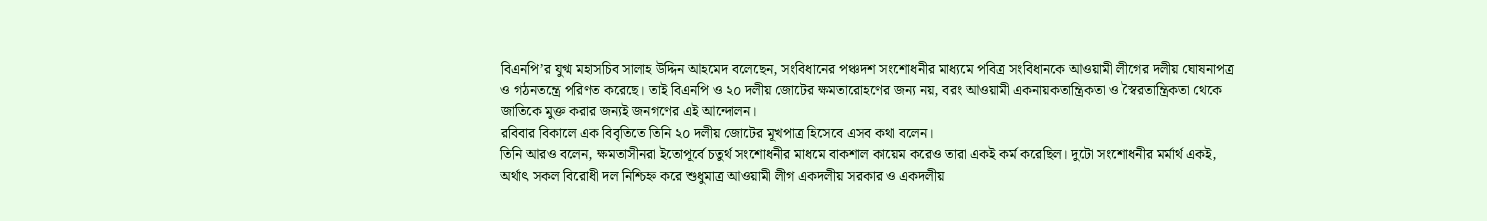বিএনপি’র যুগ্ম মহাসচিব সালাহ উদ্দিন আহমেদ বলেছেন, সংবিধানের পঞ্চদশ সংশোধনীর মাধ্যমে পবিত্র সংবিধানকে আওয়ামী লীগের দলীয় ঘোষনাপত্র ও গঠনতন্ত্রে পরিণত করেছে। তাই বিএনপি ও ২০ দলীয় জোটের ক্ষমতারোহণের জন্য নয়, বরং আওয়ামী একনায়কতান্ত্রিকতা ও স্বৈরতান্ত্রিকতা থেকে জাতিকে মুক্ত করার জন্যই জনগণের এই আন্দোলন।
রবিবার বিকালে এক বিবৃতিতে তিনি ২০ দলীয় জোটের মূখপাত্র হিসেবে এসব কথা বলেন।
তিনি আরও বলেন, ক্ষমতাসীনরা ইতোপূর্বে চতুর্থ সংশোধনীর মাধমে বাকশাল কায়েম করেও তারা একই কর্ম করেছিল। দুটো সংশোধনীর মর্মার্থ একই, অর্থাৎ সকল বিরোধী দল নিশ্চিহ্ন করে শুধুমাত্র আওয়ামী লীগ একদলীয় সরকার ও একদলীয়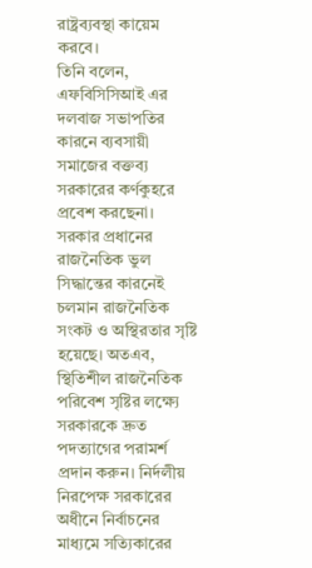রাষ্ট্রব্যবস্থা কায়েম করবে।
তিনি বলেন, এফবিসিসিআই এর দলবাজ সভাপতির কারনে ব্যবসায়ী সমাজের বক্তব্য সরকারের কর্ণকুহরে প্রবেশ করছেনা। সরকার প্রধানের রাজনৈতিক ভুল সিদ্ধান্তের কারনেই চলমান রাজনৈতিক সংকট ও অস্থিরতার সৃষ্টি হয়েছে। অতএব, স্থিতিশীল রাজনৈতিক পরিবেশ সৃষ্টির লক্ষ্যে সরকারকে দ্রুত পদত্যাগের পরামর্শ প্রদান করুন। নির্দলীয় নিরপেক্ষ সরকারের অধীনে নির্বাচনের মাধ্যমে সত্যিকারের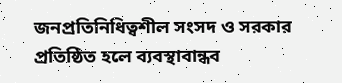জনপ্রতিনিধিত্বশীল সংসদ ও সরকার প্রতিষ্ঠিত হলে ব্যবস্থাবান্ধব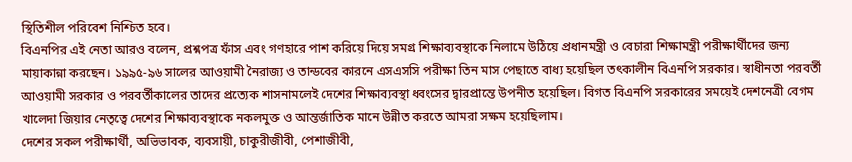স্থিতিশীল পরিবেশ নিশ্চিত হবে।
বিএনপির এই নেতা আরও বলেন, প্রশ্নপত্র ফাঁস এবং গণহারে পাশ করিয়ে দিয়ে সমগ্র শিক্ষাব্যবস্থাকে নিলামে উঠিয়ে প্রধানমন্ত্রী ও বেচারা শিক্ষামন্ত্রী পরীক্ষার্থীদের জন্য মায়াকান্না করছেন। ১৯৯৫-৯৬ সালের আওয়ামী নৈরাজ্য ও তান্ডবের কারনে এসএসসি পরীক্ষা তিন মাস পেছাতে বাধ্য হয়েছিল তৎকালীন বিএনপি সরকার। স্বাধীনতা পরবর্তী আওয়ামী সরকার ও পরবর্তীকালের তাদের প্রত্যেক শাসনামলেই দেশের শিক্ষাব্যবস্থা ধ্বংসের দ্বারপ্রান্তে উপনীত হয়েছিল। বিগত বিএনপি সরকারের সময়েই দেশনেত্রী বেগম খালেদা জিয়ার নেতৃত্বে দেশের শিক্ষাব্যবস্থাকে নকলমুক্ত ও আন্তর্জাতিক মানে উন্নীত করতে আমরা সক্ষম হয়েছিলাম।
দেশের সকল পরীক্ষার্থী, অভিভাবক, ব্যবসায়ী, চাকুরীজীবী, পেশাজীবী,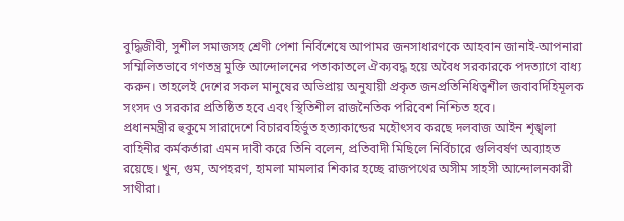বুদ্ধিজীবী, সুশীল সমাজসহ শ্রেণী পেশা নির্বিশেষে আপামর জনসাধারণকে আহবান জানাই-আপনারা সম্মিলিতভাবে গণতন্ত্র মুক্তি আন্দোলনের পতাকাতলে ঐক্যবদ্ধ হয়ে অবৈধ সরকারকে পদত্যাগে বাধ্য করুন। তাহলেই দেশের সকল মানুষের অভিপ্রায় অনুযায়ী প্রকৃত জনপ্রতিনিধিত্বশীল জবাবদিহিমূলক সংসদ ও সরকার প্রতিষ্ঠিত হবে এবং স্থিতিশীল রাজনৈতিক পরিবেশ নিশ্চিত হবে।
প্রধানমন্ত্রীর হুকুমে সারাদেশে বিচারবহির্ভুত হত্যাকান্ডের মহৌৎসব করছে দলবাজ আইন শৃঙ্খলা বাহিনীর কর্মকর্তারা এমন দাবী করে তিনি বলেন, প্রতিবাদী মিছিলে নির্বিচারে গুলিবর্ষণ অব্যাহত রয়েছে। খুন, গুম, অপহরণ, হামলা মামলার শিকার হচ্ছে রাজপথের অসীম সাহসী আন্দোলনকারী সাথীরা।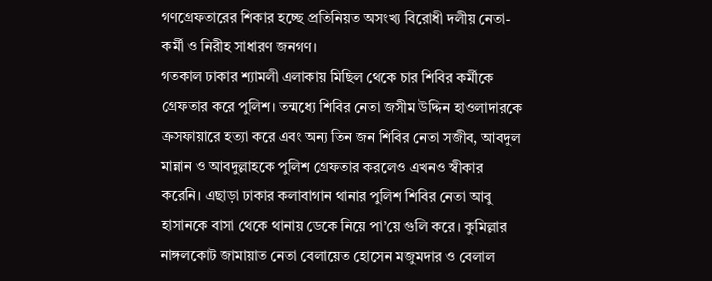গণগ্রেফতারের শিকার হচ্ছে প্রতিনিয়ত অসংখ্য বিরোধী দলীয় নেতা-কর্মী ও নিরীহ সাধারণ জনগণ।
গতকাল ঢাকার শ্যামলী এলাকায় মিছিল থেকে চার শিবির কর্মীকে গ্রেফতার করে পুলিশ। তন্মধ্যে শিবির নেতা জসীম উদ্দিন হাওলাদারকে ক্রসফায়ারে হত্যা করে এবং অন্য তিন জন শিবির নেতা সজীব, আবদুল মান্নান ও আবদুল্লাহকে পুলিশ গ্রেফতার করলেও এখনও স্বীকার করেনি। এছাড়া ঢাকার কলাবাগান থানার পুলিশ শিবির নেতা আবু হাসানকে বাসা থেকে থানায় ডেকে নিয়ে পা’য়ে গুলি করে। কুমিল্লার নাঙ্গলকোট জামায়াত নেতা বেলায়েত হোসেন মজুমদার ও বেলাল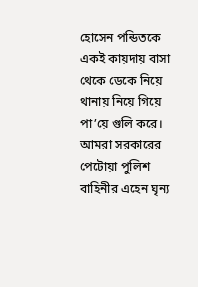হোসেন পন্ডিতকে একই কায়দায় বাসা থেকে ডেকে নিয়ে থানায় নিয়ে গিয়ে পা’য়ে গুলি করে। আমরা সরকারের পেটোয়া পুলিশ বাহিনীর এহেন ঘৃন্য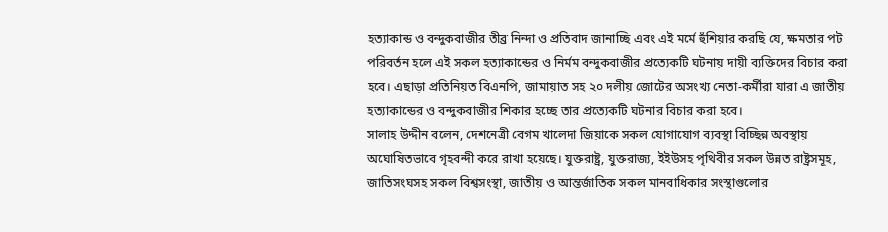হত্যাকান্ড ও বন্দুকবাজীর তীব্র নিন্দা ও প্রতিবাদ জানাচ্ছি এবং এই মর্মে হুঁশিয়ার করছি যে, ক্ষমতার পট পরিবর্তন হলে এই সকল হত্যাকান্ডের ও নির্মম বন্দুকবাজীর প্রত্যেকটি ঘটনায় দায়ী ব্যক্তিদের বিচার করা হবে। এছাড়া প্রতিনিয়ত বিএনপি, জামায়াত সহ ২০ দলীয় জোটের অসংখ্য নেতা-কর্মীরা যারা এ জাতীয় হত্যাকান্ডের ও বন্দুকবাজীর শিকার হচ্ছে তার প্রত্যেকটি ঘটনার বিচার করা হবে।
সালাহ উদ্দীন বলেন, দেশনেত্রী বেগম খালেদা জিয়াকে সকল যোগাযোগ ব্যবস্থা বিচ্ছিন্ন অবস্থায় অঘোষিতভাবে গৃহবন্দী করে রাখা হয়েছে। যুক্তরাষ্ট্র, যুক্তরাজ্য, ইইউসহ পৃথিবীর সকল উন্নত রাষ্ট্রসমূহ, জাতিসংঘসহ সকল বিশ্বসংস্থা, জাতীয় ও আন্তর্জাতিক সকল মানবাধিকার সংস্থাগুলোর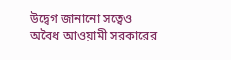উদ্বেগ জানানো সত্বেও অবৈধ আওয়ামী সরকারের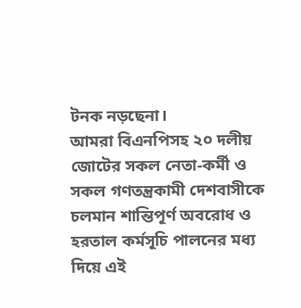টনক নড়ছেনা।
আমরা বিএনপিসহ ২০ দলীয় জোটের সকল নেতা-কর্মী ও সকল গণতন্ত্রকামী দেশবাসীকে চলমান শান্তিপূর্ণ অবরোধ ও হরতাল কর্মসূচি পালনের মধ্য দিয়ে এই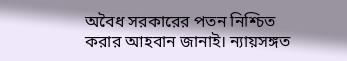অবৈধ সরকারের পতন নিশ্চিত করার আহবান জানাই। ন্যায়সঙ্গত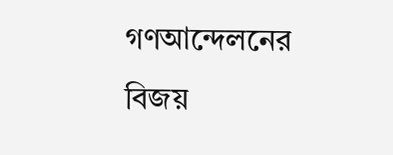গণআন্দেলনের বিজয়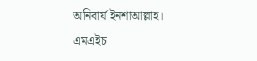অনিবার্য ইনশাআল্লাহ।
এমএইচ